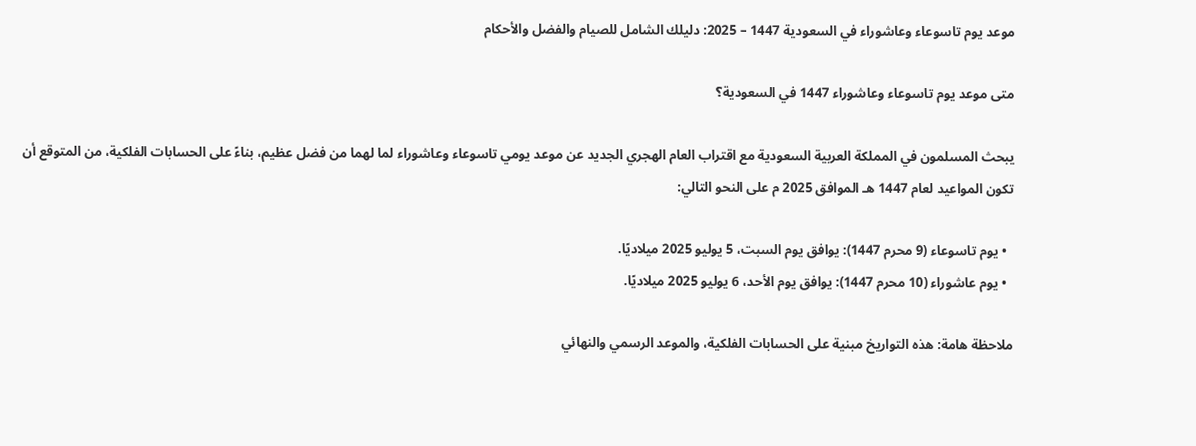موعد يوم تاسوعاء وعاشوراء في السعودية 1447 – 2025: دليلك الشامل للصيام والفضل والأحكام

متى موعد يوم تاسوعاء وعاشوراء 1447 في السعودية؟

يبحث المسلمون في المملكة العربية السعودية مع اقتراب العام الهجري الجديد عن موعد يومي تاسوعاء وعاشوراء لما لهما من فضل عظيم، بناءً على الحسابات الفلكية، من المتوقع أن تكون المواعيد لعام 1447 هـ الموافق 2025 م على النحو التالي:

  • يوم تاسوعاء (9 محرم 1447): يوافق يوم السبت، 5 يوليو 2025 ميلاديًا.
  • يوم عاشوراء (10 محرم 1447): يوافق يوم الأحد، 6 يوليو 2025 ميلاديًا.

ملاحظة هامة: هذه التواريخ مبنية على الحسابات الفلكية، والموعد الرسمي والنهائي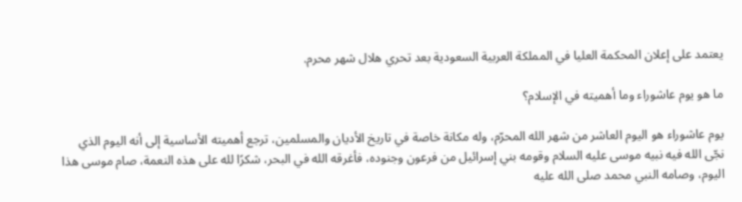يعتمد على إعلان المحكمة العليا في المملكة العربية السعودية بعد تحري هلال شهر محرم.

ما هو يوم عاشوراء وما أهميته في الإسلام؟

يوم عاشوراء هو اليوم العاشر من شهر الله المحرّم، وله مكانة خاصة في تاريخ الأديان والمسلمين، ترجع أهميته الأساسية إلى أنه اليوم الذي نجّى الله فيه نبيه موسى عليه السلام وقومه بني إسرائيل من فرعون وجنوده، فأغرقه الله في البحر، شكرًا لله على هذه النعمة، صام موسى هذا اليوم، وصامه النبي محمد صلى الله عليه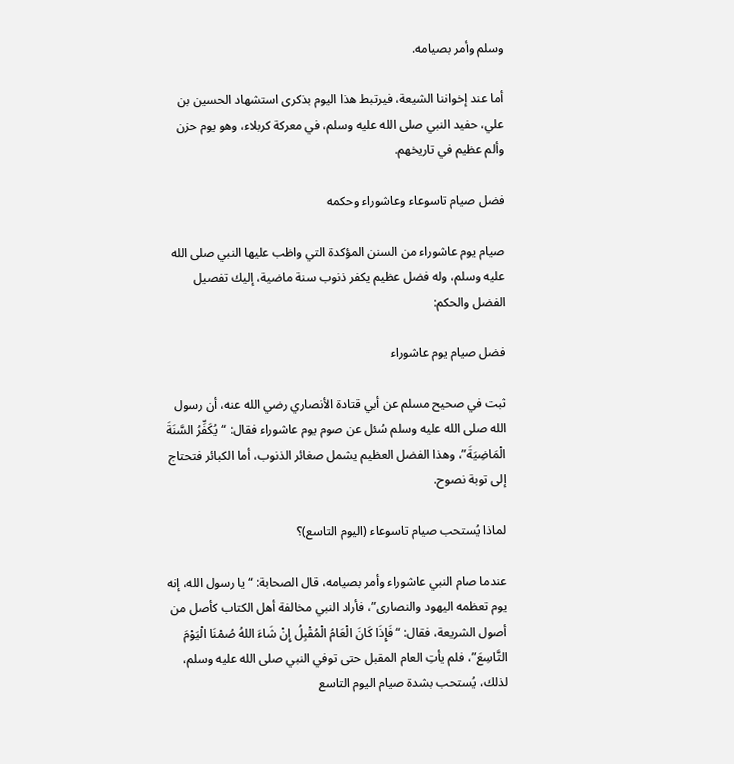وسلم وأمر بصيامه.

أما عند إخواننا الشيعة، فيرتبط هذا اليوم بذكرى استشهاد الحسين بن علي، حفيد النبي صلى الله عليه وسلم، في معركة كربلاء، وهو يوم حزن وألم عظيم في تاريخهم.

فضل صيام تاسوعاء وعاشوراء وحكمه

صيام يوم عاشوراء من السنن المؤكدة التي واظب عليها النبي صلى الله عليه وسلم، وله فضل عظيم يكفر ذنوب سنة ماضية، إليك تفصيل الفضل والحكم:

فضل صيام يوم عاشوراء

ثبت في صحيح مسلم عن أبي قتادة الأنصاري رضي الله عنه، أن رسول الله صلى الله عليه وسلم سُئل عن صوم يوم عاشوراء فقال: “يُكَفِّرُ السَّنَةَ الْمَاضِيَةَ”، وهذا الفضل العظيم يشمل صغائر الذنوب، أما الكبائر فتحتاج إلى توبة نصوح.

لماذا يُستحب صيام تاسوعاء (اليوم التاسع)؟

عندما صام النبي عاشوراء وأمر بصيامه، قال الصحابة: “يا رسول الله، إنه يوم تعظمه اليهود والنصارى”، فأراد النبي مخالفة أهل الكتاب كأصل من أصول الشريعة، فقال: “فَإِذَا كَانَ الْعَامُ الْمُقْبِلُ إِنْ شَاءَ اللهُ صُمْنَا الْيَوْمَ التَّاسِعَ”، فلم يأتِ العام المقبل حتى توفي النبي صلى الله عليه وسلم، لذلك، يُستحب بشدة صيام اليوم التاسع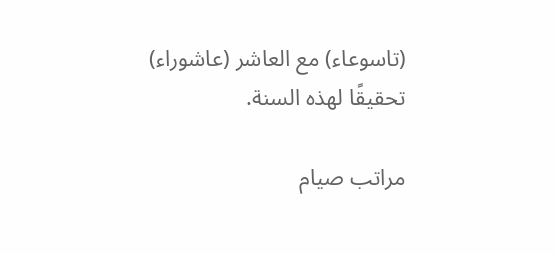(تاسوعاء) مع العاشر (عاشوراء) تحقيقًا لهذه السنة.

مراتب صيام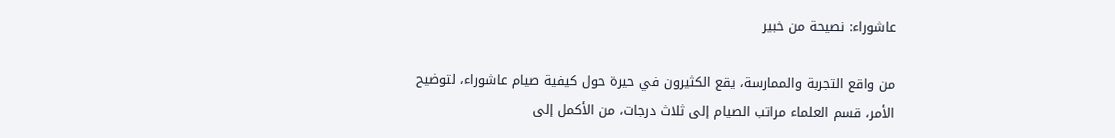عاشوراء: نصيحة من خبير

من واقع التجربة والممارسة، يقع الكثيرون في حيرة حول كيفية صيام عاشوراء، لتوضيح الأمر، قسم العلماء مراتب الصيام إلى ثلاث درجات، من الأكمل إلى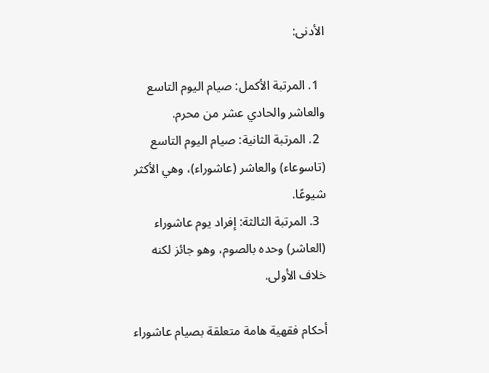الأدنى:

  1. المرتبة الأكمل: صيام اليوم التاسع والعاشر والحادي عشر من محرم.
  2. المرتبة الثانية: صيام اليوم التاسع (تاسوعاء) والعاشر (عاشوراء)، وهي الأكثر شيوعًا.
  3. المرتبة الثالثة: إفراد يوم عاشوراء (العاشر) وحده بالصوم، وهو جائز لكنه خلاف الأولى.

أحكام فقهية هامة متعلقة بصيام عاشوراء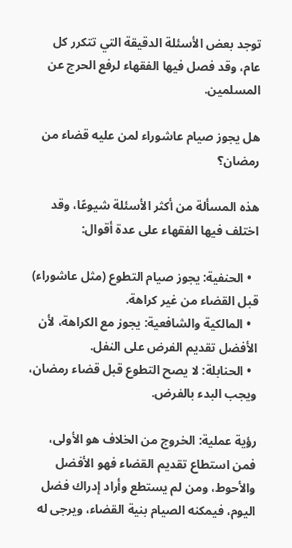توجد بعض الأسئلة الدقيقة التي تتكرر كل عام، وقد فصل فيها الفقهاء لرفع الحرج عن المسلمين.

هل يجوز صيام عاشوراء لمن عليه قضاء من رمضان؟

هذه المسألة من أكثر الأسئلة شيوعًا، وقد اختلف فيها الفقهاء على عدة أقوال:

  • الحنفية: يجوز صيام التطوع (مثل عاشوراء) قبل القضاء من غير كراهة.
  • المالكية والشافعية: يجوز مع الكراهة، لأن الأفضل تقديم الفرض على النفل.
  • الحنابلة: لا يصح التطوع قبل قضاء رمضان، ويجب البدء بالفرض.

رؤية عملية: الخروج من الخلاف هو الأولى، فمن استطاع تقديم القضاء فهو الأفضل والأحوط، ومن لم يستطع وأراد إدراك فضل اليوم، فيمكنه الصيام بنية القضاء، ويرجى له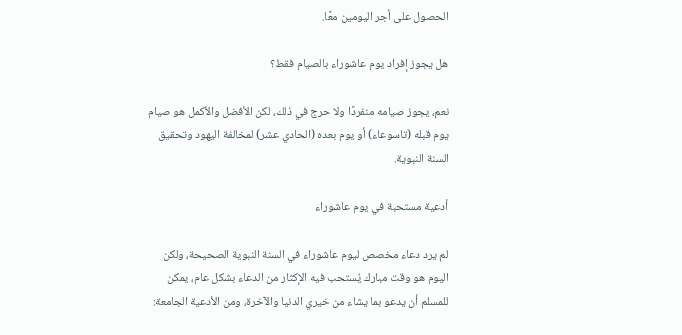الحصول على أجر اليومين معًا.

هل يجوز إفراد يوم عاشوراء بالصيام فقط؟

نعم، يجوز صيامه منفردًا ولا حرج في ذلك، لكن الأفضل والأكمل هو صيام يوم قبله (تاسوعاء) أو يوم بعده (الحادي عشر) لمخالفة اليهود وتحقيق السنة النبوية.

أدعية مستحبة في يوم عاشوراء

لم يرد دعاء مخصص ليوم عاشوراء في السنة النبوية الصحيحة، ولكن اليوم هو وقت مبارك يُستحب فيه الإكثار من الدعاء بشكل عام، يمكن للمسلم أن يدعو بما يشاء من خيري الدنيا والآخرة، ومن الأدعية الجامعة: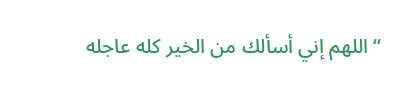“اللهم إني أسألك من الخير كله عاجله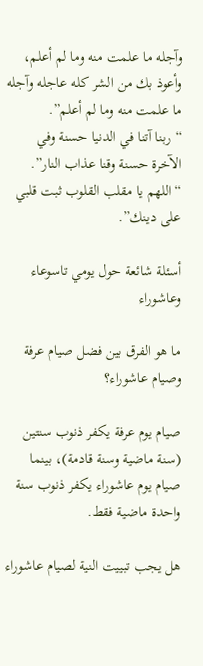وآجله ما علمت منه وما لم أعلم، وأعوذ بك من الشر كله عاجله وآجله ما علمت منه وما لم أعلم”.
“ربنا آتنا في الدنيا حسنة وفي الآخرة حسنة وقنا عذاب النار”.
“اللهم يا مقلب القلوب ثبت قلبي على دينك”.

أسئلة شائعة حول يومي تاسوعاء وعاشوراء

ما هو الفرق بين فضل صيام عرفة وصيام عاشوراء؟

صيام يوم عرفة يكفر ذنوب سنتين (سنة ماضية وسنة قادمة)، بينما صيام يوم عاشوراء يكفر ذنوب سنة واحدة ماضية فقط.

هل يجب تبييت النية لصيام عاشوراء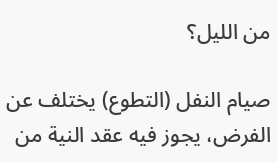من الليل؟

صيام النفل (التطوع) يختلف عن الفرض، يجوز فيه عقد النية من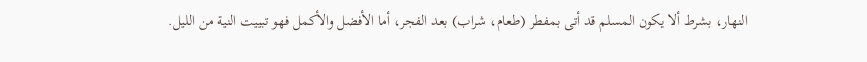النهار، بشرط ألا يكون المسلم قد أتى بمفطر (طعام، شراب) بعد الفجر، أما الأفضل والأكمل فهو تبييت النية من الليل.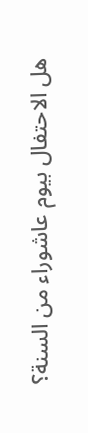هل الاحتفال بيوم عاشوراء من السنة؟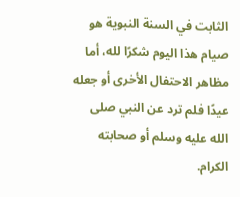الثابت في السنة النبوية هو صيام هذا اليوم شكرًا لله، أما مظاهر الاحتفال الأخرى أو جعله عيدًا فلم ترد عن النبي صلى الله عليه وسلم أو صحابته الكرام.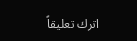اترك تعليقاً